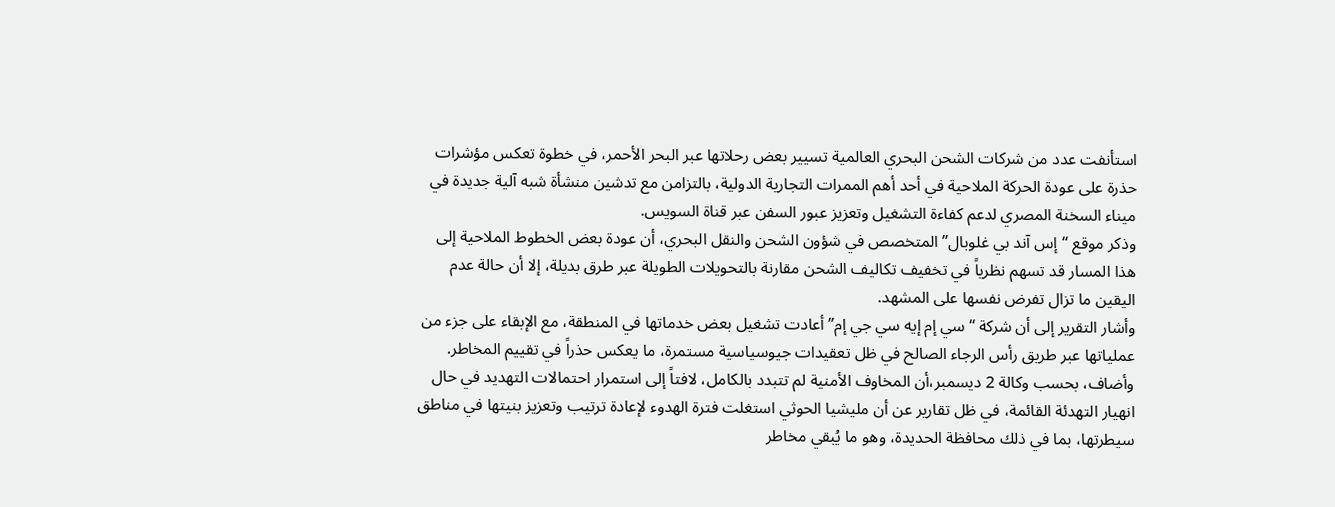استأنفت عدد من شركات الشحن البحري العالمية تسيير بعض رحلاتها عبر البحر الأحمر، في خطوة تعكس مؤشرات حذرة على عودة الحركة الملاحية في أحد أهم الممرات التجارية الدولية، بالتزامن مع تدشين منشأة شبه آلية جديدة في ميناء السخنة المصري لدعم كفاءة التشغيل وتعزيز عبور السفن عبر قناة السويس.
وذكر موقع “إس آند بي غلوبال” المتخصص في شؤون الشحن والنقل البحري، أن عودة بعض الخطوط الملاحية إلى هذا المسار قد تسهم نظرياً في تخفيف تكاليف الشحن مقارنة بالتحويلات الطويلة عبر طرق بديلة، إلا أن حالة عدم اليقين ما تزال تفرض نفسها على المشهد.
وأشار التقرير إلى أن شركة “سي إم إيه سي جي إم” أعادت تشغيل بعض خدماتها في المنطقة، مع الإبقاء على جزء من عملياتها عبر طريق رأس الرجاء الصالح في ظل تعقيدات جيوسياسية مستمرة، ما يعكس حذراً في تقييم المخاطر.
وأضاف، بحسب وكالة 2 ديسمبر،أن المخاوف الأمنية لم تتبدد بالكامل، لافتاً إلى استمرار احتمالات التهديد في حال انهيار التهدئة القائمة، في ظل تقارير عن أن مليشيا الحوثي استغلت فترة الهدوء لإعادة ترتيب وتعزيز بنيتها في مناطق سيطرتها، بما في ذلك محافظة الحديدة، وهو ما يُبقي مخاطر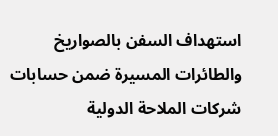استهداف السفن بالصواريخ والطائرات المسيرة ضمن حسابات شركات الملاحة الدولية